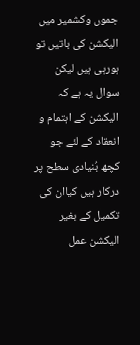جموں وکشمیر میں الیکشن کی باتیں تو ہورہی ہیں لیکن سوال یہ ہے کہ الیکشن کے اہتمام و انعقاد کے لئے جو کچھ بُنیادی سطح پر درکار ہیں کیاان کی تکمیل کے بغیر الیکشن عمل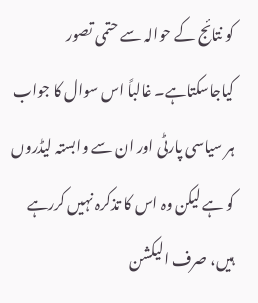کو نتائج کے حوالہ سے حتمی تصور کیاجاسکتاہے۔ غالباً اس سوال کا جواب ہر سیاسی پارٹی اور ان سے وابستہ لیڈروں کو ہے لیکن وہ اس کا تذکرہ نہیں کررہے ہیں، صرف الیکشن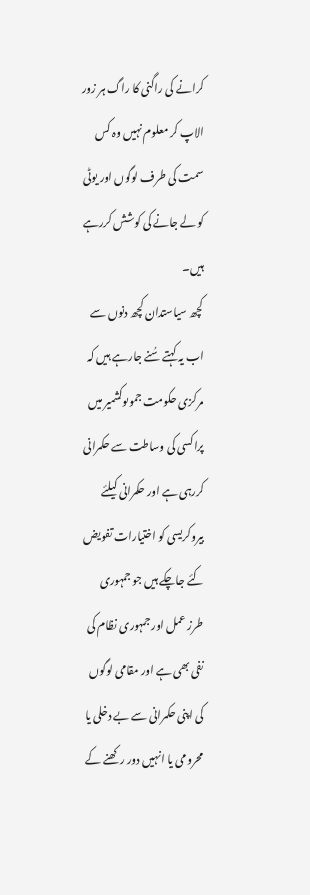کرانے کی راگنی کا راگ ہر زور الاپ کر معلوم نہیں وہ کس سمت کی طرف لوگوں اور یوٹی کو لے جانے کی کوشش کررہے ہیں۔
کچھ سیاستدان کچھ دنوں سے اب یہ کہتے سُنے جارہے ہیں کہ مرکزی حکومت جموںوکشمیر میں پراکسی کی وساطت سے حکمرانی کررہی ہے اور حکمرانی کیلئے بیروکریسی کو اختیارات تفویض کئے جاچکے ہیں جو جمہوری طرز عمل اور جمہوری نظام کی نفی بھی ہے اور مقامی لوگوں کی اپنی حکمرانی سے بے دخلی یا محرومی یا انہیں دور رکھنے کے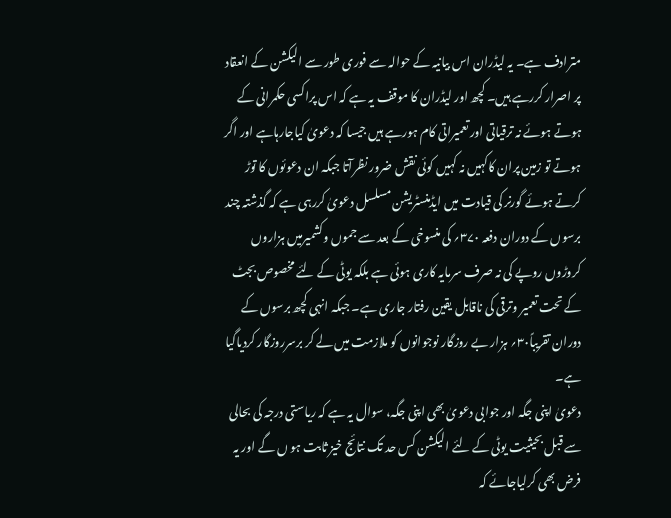مترادف ہے۔ یہ لیڈران اس بیانیہ کے حوالہ سے فوری طور سے الیکشن کے انعقاد پر اصرار کررہے ہیں۔ کچھ اور لیڈران کا موقف یہ ہے کہ اس پراکسی حکمرانی کے ہوتے ہوئے نہ ترقیاتی اور تعمیراتی کام ہورہے ہیں جیسا کہ دعویٰ کیاجارہاہے اور اگر ہوتے تو زمین پران کاکہیں نہ کہیں کوئی نقش ضرور نظرآتا جبکہ ان دعوئوں کا توڑ کرتے ہوئے گورنر کی قیادت میں ایڈمنسٹریشن مسلسل دعویٰ کررہی ہے کہ گذشتہ چند برسوں کے دوران دفعہ ۳۷۰؍ کی منسوخی کے بعد سے جموں وکشمیرمیں ہزاروں کروڑوں روپے کی نہ صرف سرمایہ کاری ہوئی ہے بلکہ یوٹی کے لئے مخصوص بجٹ کے تحت تعمیر وترقی کی ناقابل یقین رفتار جاری ہے۔ جبکہ انہی کچھ برسوں کے دوران تقریباً۳۰؍ ہزار بے روزگار نوجوانوں کو ملازمت میں لے کر برسرروزگار کردیاگیا ہے۔
دعویٰ اپنی جگہ اور جوابی دعویٰ بھی اپنی جگہ، سوال یہ ہے کہ ریاستی درجہ کی بحالی سے قبل بحیثیت یوٹی کے لئے الیکشن کس حد تک نتائج خیز ثابت ہو ں گے اور یہ فرض بھی کرلیاجائے کہ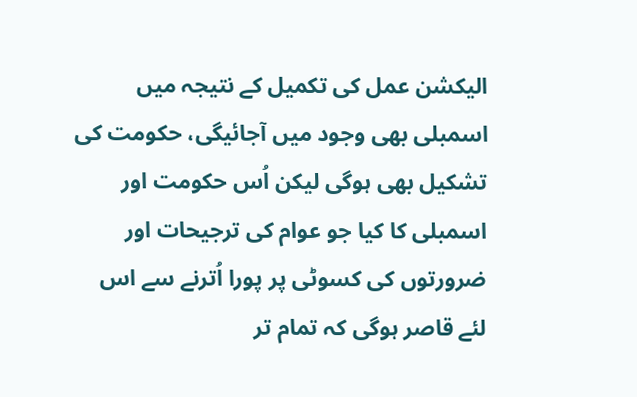الیکشن عمل کی تکمیل کے نتیجہ میں اسمبلی بھی وجود میں آجائیگی، حکومت کی تشکیل بھی ہوگی لیکن اُس حکومت اور اسمبلی کا کیا جو عوام کی ترجیحات اور ضرورتوں کی کسوٹی پر پورا اُترنے سے اس لئے قاصر ہوگی کہ تمام تر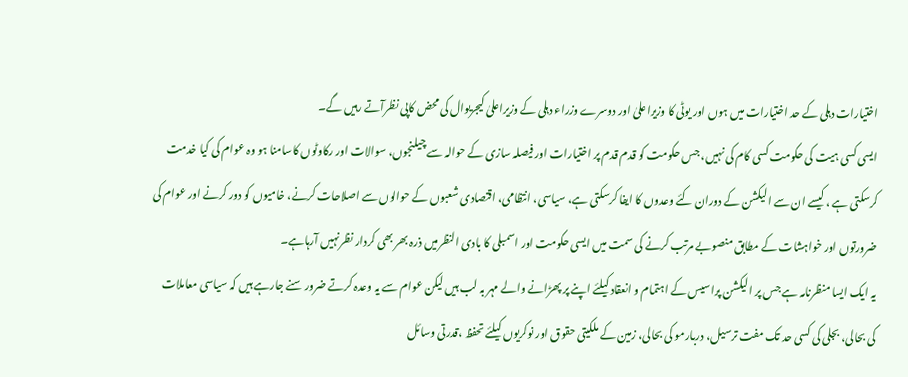اختیارات دہلی کے حد اختیارات میں ہوں اور یوٹی کا وزیراعلیٰ اور دوسرے وزراء دہلی کے وزیراعلیٰ کیجریوال کی محض کاپی نظرآتے رہیں گے۔
ایسی کسی ہیت کی حکومت کسی کام کی نہیں، جس حکومت کو قدم قدم پر اختیارات اور فیصلہ سازی کے حوالہ سے چیلنجوں، سوالات اور رکاوٹوں کاسامنا ہو وہ عوام کی کیا خدمت کرسکتی ہے ، کیسے ان سے الیکشن کے دوران کئے وعدوں کا ایفا کرسکتی ہے، سیاسی، انتظامی، اقتصادی شعبوں کے حوالوں سے اصلاحات کرنے، خامیوں کو دور کرنے اور عوام کی ضرورتوں اور خواہشات کے مطابق منصوبے مرتب کرنے کی سمت میں ایسی حکومت اور اسمبلی کا بادی النظرمیں ذرہ بھر بھی کردار نظرنہیں آرہاہے۔
یہ ایک ایسا منظرنامہ ہے جس پر الیکشن پراسیس کے اہتمام و انعقاد کیلئے اپنے پر پھڑانے والے مہر بہ لب ہیں لیکن عوام سے یہ وعدہ کرتے ضرور سنے جارہے ہیں کہ سیاسی معاملات کی بحالی، بجلی کی کسی حد تک مفت ترسیل، دربارمو کی بحالی، زمین کے ملکیتی حقوق اور نوکریوں کیلئے تحفظ ،قدرتی وسائل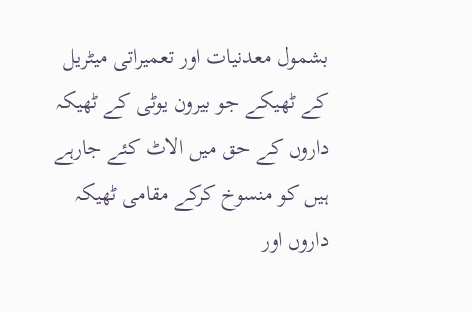بشمول معدنیات اور تعمیراتی میٹریل کے ٹھیکے جو بیرون یوٹی کے ٹھیکہ داروں کے حق میں الاٹ کئے جارہے ہیں کو منسوخ کرکے مقامی ٹھیکہ داروں اور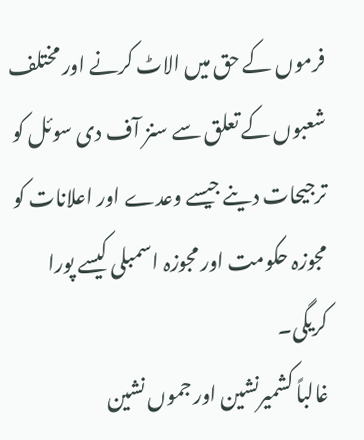فرموں کے حق میں الاٹ کرنے اور مختلف شعبوں کے تعلق سے سنز آف دی سوئل کو ترجیحات دینے جیسے وعدے اور اعلانات کو مجوزہ حکومت اور مجوزہ اسمبلی کیسے پورا کریگی۔
غالباً کشمیرنشین اور جموں نشین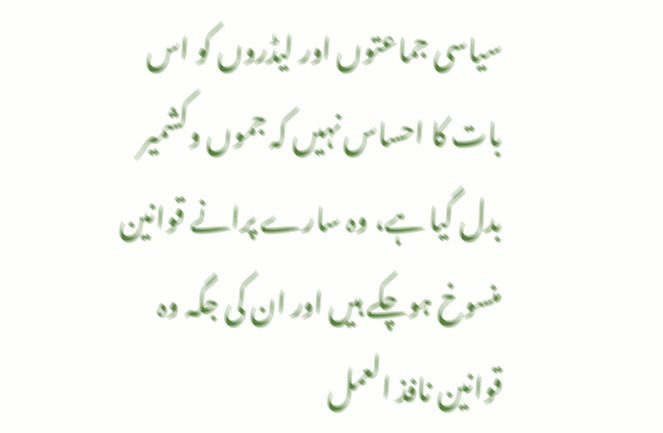سیاسی جماعتوں اور لیڈروں کو اس بات کا احساس نہیں کہ جموں وکشمیر بدل گیا ہے، وہ سارے پرانے قوانین منسوخ ہوچکے ہیں اور ان کی جگہ وہ قوانین نافذ العمل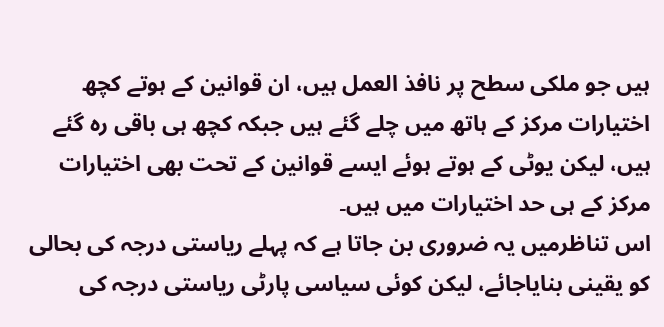ہیں جو ملکی سطح پر نافذ العمل ہیں، ان قوانین کے ہوتے کچھ اختیارات مرکز کے ہاتھ میں چلے گئے ہیں جبکہ کچھ ہی باقی رہ گئے ہیں، لیکن یوٹی کے ہوتے ہوئے ایسے قوانین کے تحت بھی اختیارات مرکز کے ہی حد اختیارات میں ہیں۔
اس تناظرمیں یہ ضروری بن جاتا ہے کہ پہلے ریاستی درجہ کی بحالی کو یقینی بنایاجائے، لیکن کوئی سیاسی پارٹی ریاستی درجہ کی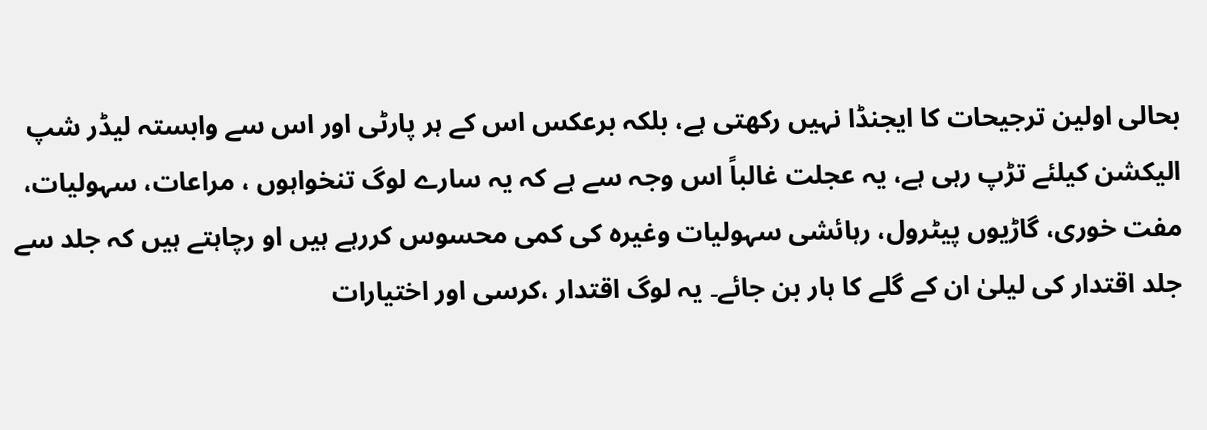بحالی اولین ترجیحات کا ایجنڈا نہیں رکھتی ہے، بلکہ برعکس اس کے ہر پارٹی اور اس سے وابستہ لیڈر شپ الیکشن کیلئے تڑپ رہی ہے، یہ عجلت غالباً اس وجہ سے ہے کہ یہ سارے لوگ تنخواہوں ، مراعات، سہولیات، مفت خوری، گاڑیوں پیٹرول، رہائشی سہولیات وغیرہ کی کمی محسوس کررہے ہیں او رچاہتے ہیں کہ جلد سے جلد اقتدار کی لیلیٰ ان کے گلے کا ہار بن جائے۔ یہ لوگ اقتدار ،کرسی اور اختیارات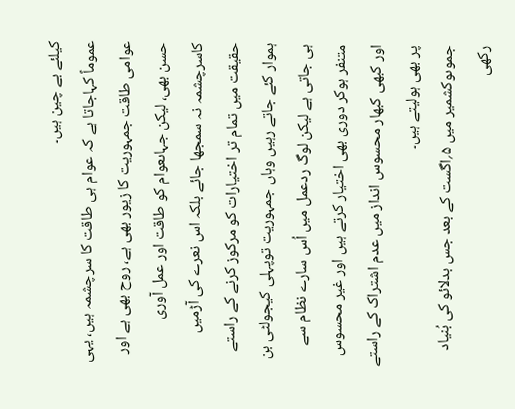کیلئے بے چین ہیں۔
عموماً کہاجاتا ہے کہ عوام ہی طاقت کا سرچشمہ ہیں، یہی عوامی طاقت جمہوریت کا زیور بھی ہے، روح بھی ہے اور حسن بھی، لیکن جہاںعوام کو طاقت اور عمل آوری کاسرچشمہ نہ سمجھا جائے بلکہ اس نعرے کی آڑمیں حقیقت میں تمام تر اختیارات کو مرکوز کرنے کے راستے ہموار کئے جاتے رہیں وہاں جمہوریت توپہلی کیجولٹی بن ہی جاتی ہے لیکن لوگ ردعمل میں اُس سارے نظام سے متنفر ہوکر دوری بھی اختیار کرتے ہیں اور غیر محسوس اور کبھی کبھار محسوس انداز میں عدم اشتراک کے راستے پر بھی ہولیتے ہیں۔
جموںوکشمیر میں ۵؍اگست کے بعد جس بدلائو کی بُنیاد رکھی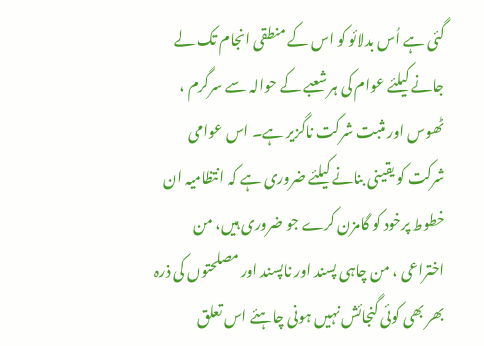گئی ہے اُس بدلائو کو اس کے منطقی انجام تک لے جانے کیلئے عوام کی ہر شعبے کے حوالہ سے سرگرم ، ٹھوس اور مثبت شرکت ناگزیر ہے۔ اس عوامی شرکت کو یقینی بنانے کیلئے ضروری ہے کہ انتظامیہ ان خطوط پرخود کو گامزن کرے جو ضروری ہیں، من اختراعی ، من چاہی پسند اور ناپسند اور مصلحتوں کی ذرہ بھر بھی کوئی گنجائش نہیں ہونی چاہئے اس تعلق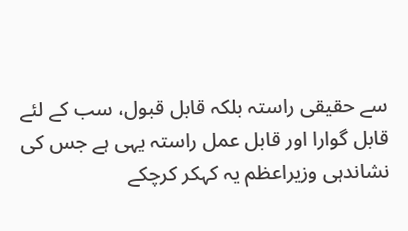سے حقیقی راستہ بلکہ قابل قبول، سب کے لئے قابل گوارا اور قابل عمل راستہ یہی ہے جس کی نشاندہی وزیراعظم یہ کہکر کرچکے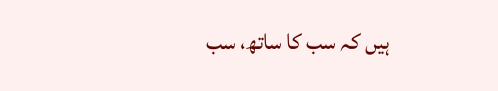ہیں کہ سب کا ساتھ، سب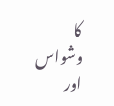کا وشواس اور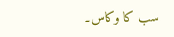سب کا وکاس۔